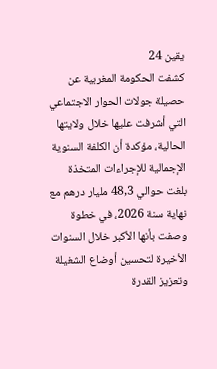يقين 24
كشفت الحكومة المغربية عن حصيلة جولات الحوار الاجتماعي التي أشرفت عليها خلال ولايتها الحالية، مؤكدة أن الكلفة السنوية الإجمالية للإجراءات المتخذة بلغت حوالي 48,3 مليار درهم مع نهاية سنة 2026، في خطوة وصفت بأنها الأكبر خلال السنوات الأخيرة لتحسين أوضاع الشغيلة وتعزيز القدرة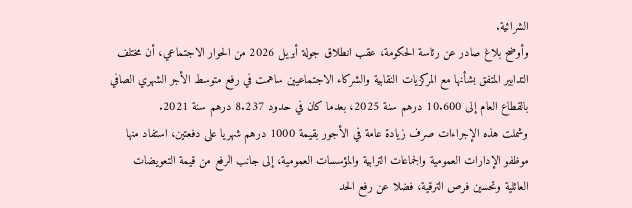الشرائية.
وأوضح بلاغ صادر عن رئاسة الحكومة، عقب انطلاق جولة أبريل 2026 من الحوار الاجتماعي، أن مختلف التدابير المتفق بشأنها مع المركزيات النقابية والشركاء الاجتماعيين ساهمت في رفع متوسط الأجر الشهري الصافي بالقطاع العام إلى 10.600 درهم سنة 2025، بعدما كان في حدود 8.237 درهم سنة 2021.
وشملت هذه الإجراءات صرف زيادة عامة في الأجور بقيمة 1000 درهم شهريا على دفعتين، استفاد منها موظفو الإدارات العمومية والجماعات الترابية والمؤسسات العمومية، إلى جانب الرفع من قيمة التعويضات العائلية وتحسين فرص الترقية، فضلا عن رفع الحد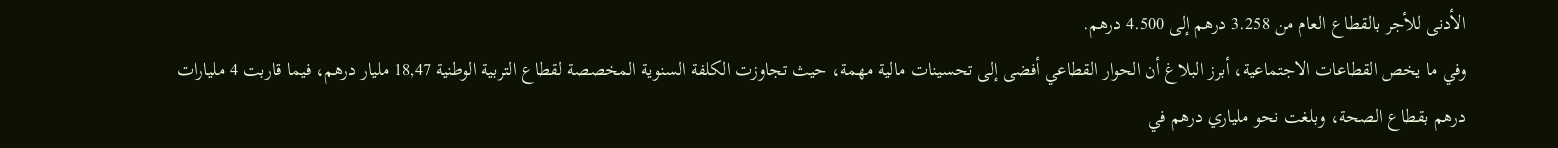الأدنى للأجر بالقطاع العام من 3.258 درهم إلى 4.500 درهم.
وفي ما يخص القطاعات الاجتماعية، أبرز البلاغ أن الحوار القطاعي أفضى إلى تحسينات مالية مهمة، حيث تجاوزت الكلفة السنوية المخصصة لقطاع التربية الوطنية 18,47 مليار درهم، فيما قاربت 4 مليارات درهم بقطاع الصحة، وبلغت نحو ملياري درهم في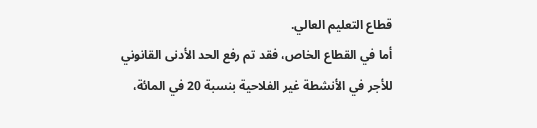قطاع التعليم العالي.
أما في القطاع الخاص، فقد تم رفع الحد الأدنى القانوني للأجر في الأنشطة غير الفلاحية بنسبة 20 في المائة،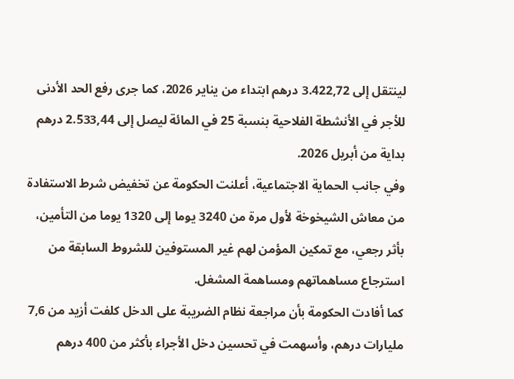لينتقل إلى 3.422,72 درهم ابتداء من يناير 2026، كما جرى رفع الحد الأدنى للأجر في الأنشطة الفلاحية بنسبة 25 في المائة ليصل إلى 2.533,44 درهم بداية من أبريل 2026.
وفي جانب الحماية الاجتماعية، أعلنت الحكومة عن تخفيض شرط الاستفادة من معاش الشيخوخة لأول مرة من 3240 يوما إلى 1320 يوما من التأمين، بأثر رجعي، مع تمكين المؤمن لهم غير المستوفين للشروط السابقة من استرجاع مساهماتهم ومساهمة المشغل.
كما أفادت الحكومة بأن مراجعة نظام الضريبة على الدخل كلفت أزيد من 7,6 مليارات درهم، وأسهمت في تحسين دخل الأجراء بأكثر من 400 درهم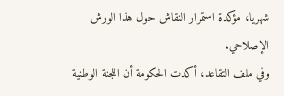شهريا، مؤكدة استمرار النقاش حول هذا الورش الإصلاحي.
وفي ملف التقاعد، أكدت الحكومة أن اللجنة الوطنية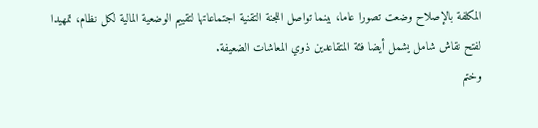المكلفة بالإصلاح وضعت تصورا عاما، بينما تواصل اللجنة التقنية اجتماعاتها لتقييم الوضعية المالية لكل نظام، تمهيدا لفتح نقاش شامل يشمل أيضا فئة المتقاعدين ذوي المعاشات الضعيفة.
وختم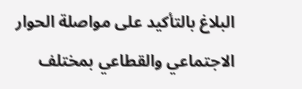البلاغ بالتأكيد على مواصلة الحوار الاجتماعي والقطاعي بمختلف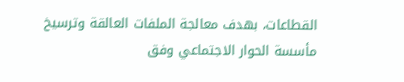القطاعات، بهدف معالجة الملفات العالقة وترسيخ مأسسة الحوار الاجتماعي وفق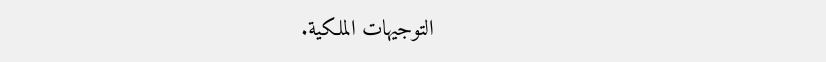التوجيهات الملكية.